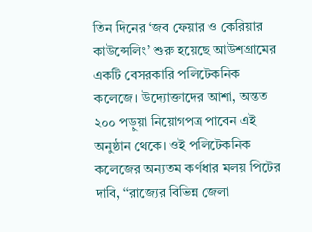তিন দিনের ‘জব ফেয়ার ও কেরিয়ার কাউন্সেলিং’ শুরু হয়েছে আউশগ্রামের একটি বেসরকারি পলিটেকনিক কলেজে। উদ্যোক্তাদের আশা, অন্তত ২০০ পড়ুয়া নিয়োগপত্র পাবেন এই অনুষ্ঠান থেকে। ওই পলিটেকনিক কলেজের অন্যতম কর্ণধার মলয় পিটের দাবি, ‘‘রাজ্যের বিভিন্ন জেলা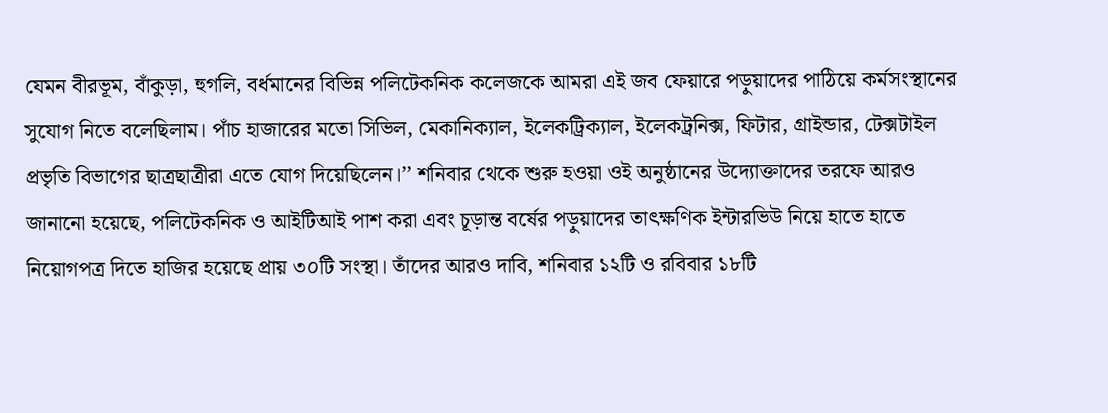যেমন বীরভূম, বাঁকুড়া, হুগলি, বর্ধমানের বিভিন্ন পলিটেকনিক কলেজকে আমরা এই জব ফেয়ারে পড়ুয়াদের পাঠিয়ে কর্মসংস্থানের সুযোগ নিতে বলেছিলাম। পাঁচ হাজারের মতো সিভিল, মেকানিক্যাল, ইলেকট্রিক্যাল, ইলেকট্রনিক্স, ফিটার, গ্রাইন্ডার, টেক্সটাইল প্রভৃতি বিভাগের ছাত্রছাত্রীরা এতে যোগ দিয়েছিলেন।’’ শনিবার থেকে শুরু হওয়া ওই অনুষ্ঠানের উদ্যোক্তাদের তরফে আরও জানানো হয়েছে, পলিটেকনিক ও আইটিআই পাশ করা এবং চূড়ান্ত বর্ষের পড়ুয়াদের তাৎক্ষণিক ইন্টারভিউ নিয়ে হাতে হাতে নিয়োগপত্র দিতে হাজির হয়েছে প্রায় ৩০টি সংস্থা। তাঁদের আরও দাবি, শনিবার ১২টি ও রবিবার ১৮টি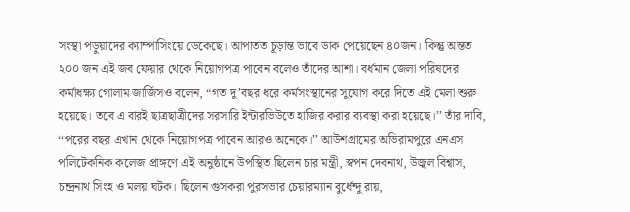সংস্থা পড়ুয়াদের ক্যাম্পাসিংয়ে ডেকেছে। আপাতত চূড়ান্ত ভাবে ডাক পেয়েছেন ৪০জন। কিন্তু অন্তত ২০০ জন এই জব ফেয়ার থেকে নিয়োগপত্র পাবেন বলেও তাঁদের আশা। বর্ধমান জেলা পরিষদের কর্মাধক্ষ্য গোলাম জার্জিসও বলেন, “গত দু’বছর ধরে কর্মসংস্থানের সুযোগ করে দিতে এই মেলা শুরু হয়েছে। তবে এ বারই ছাত্রছাত্রীদের সরসারি ইন্টারভিউতে হাজির করার ব্যবস্থা করা হয়েছে।’’ তাঁর দাবি, ‘‘পরের বছর এখান থেকে নিয়োগপত্র পাবেন আরও অনেকে।’’ আউশগ্রামের অভিরামপুরে এনএস পলিটেকনিক কলেজ প্রাঙ্গণে এই অনুষ্ঠানে উপস্থিত ছিলেন চার মন্ত্রী, স্বপন দেবনাথ, উজ্বল বিশ্বাস, চন্দ্রনাথ সিংহ ও মলয় ঘটক। ছিলেন গুসকরা পুরসভার চেয়ারম্যান বুর্ধেন্দু রায়,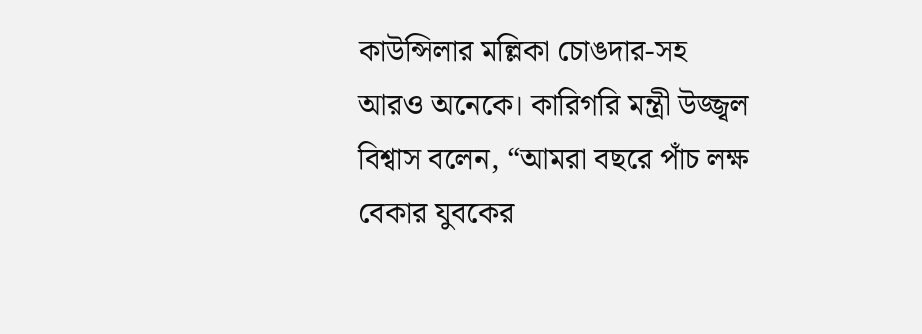কাউন্সিলার মল্লিকা চোঙদার-সহ আরও অনেকে। কারিগরি মন্ত্রী উজ্জ্বল বিশ্বাস বলেন, “আমরা বছরে পাঁচ লক্ষ বেকার যুবকের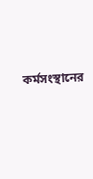কর্মসংস্থানের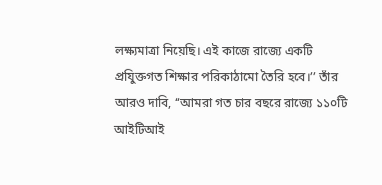লক্ষ্যমাত্রা নিয়েছি। এই কাজে রাজ্যে একটি প্রযিুক্তগত শিক্ষার পরিকাঠামো তৈরি হবে।’’ তাঁর আরও দাবি, ‘‘আমরা গত চার বছরে রাজ্যে ১১০টি আইটিআই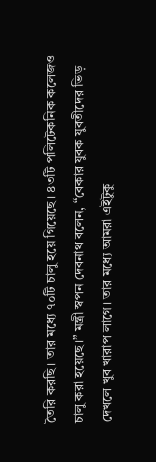তৈরি করছি। তার মধ্যে ৭০টি চালু হয়ে গিয়েছে। ৪৩টি পলিটেকনিক কলেজও চালু করা হয়েছে।” মন্ত্রী স্বপন দেবনাথ বলেন, “বেকার যুবক যুবতীদের ভিড় দেখলে খুব খারাপ লাগে। তার মধ্যে আমরা এইটুকু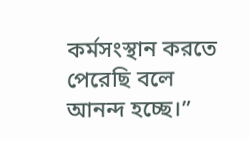কর্মসংস্থান করতে পেরেছি বলে আনন্দ হচ্ছে।”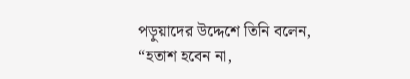পড়ুয়াদের উদ্দেশে তিনি বলেন, “হতাশ হবেন না,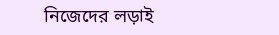নিজেদের লড়াই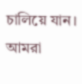চালিয়ে যান। আমরা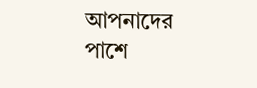আপনাদের পাশে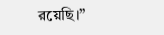রয়েছি।”